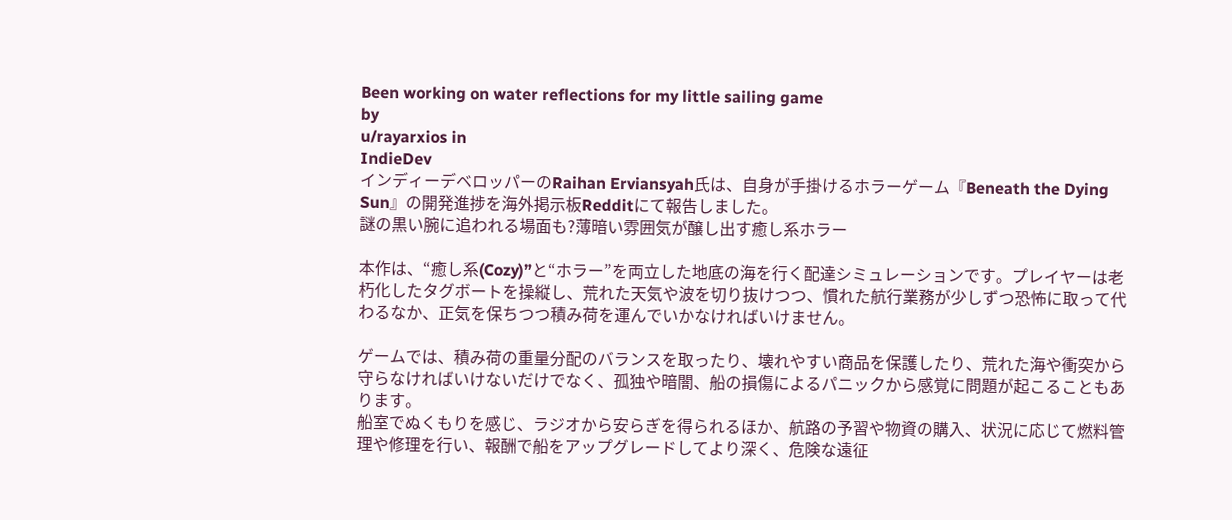Been working on water reflections for my little sailing game
by
u/rayarxios in
IndieDev
インディーデベロッパーのRaihan Erviansyah氏は、自身が手掛けるホラーゲーム『Beneath the Dying Sun』の開発進捗を海外掲示板Redditにて報告しました。
謎の黒い腕に追われる場面も?薄暗い雰囲気が醸し出す癒し系ホラー

本作は、“癒し系(Cozy)”と“ホラー”を両立した地底の海を行く配達シミュレーションです。プレイヤーは老朽化したタグボートを操縦し、荒れた天気や波を切り抜けつつ、慣れた航行業務が少しずつ恐怖に取って代わるなか、正気を保ちつつ積み荷を運んでいかなければいけません。

ゲームでは、積み荷の重量分配のバランスを取ったり、壊れやすい商品を保護したり、荒れた海や衝突から守らなければいけないだけでなく、孤独や暗闇、船の損傷によるパニックから感覚に問題が起こることもあります。
船室でぬくもりを感じ、ラジオから安らぎを得られるほか、航路の予習や物資の購入、状況に応じて燃料管理や修理を行い、報酬で船をアップグレードしてより深く、危険な遠征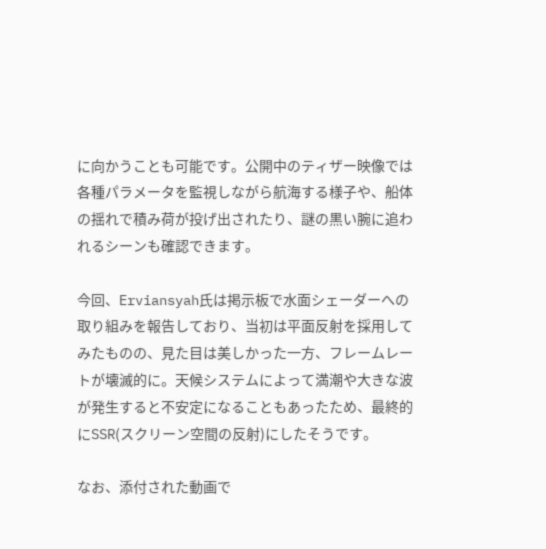に向かうことも可能です。公開中のティザー映像では各種パラメータを監視しながら航海する様子や、船体の揺れで積み荷が投げ出されたり、謎の黒い腕に追われるシーンも確認できます。

今回、Erviansyah氏は掲示板で水面シェーダーへの取り組みを報告しており、当初は平面反射を採用してみたものの、見た目は美しかった一方、フレームレートが壊滅的に。天候システムによって満潮や大きな波が発生すると不安定になることもあったため、最終的にSSR(スクリーン空間の反射)にしたそうです。

なお、添付された動画で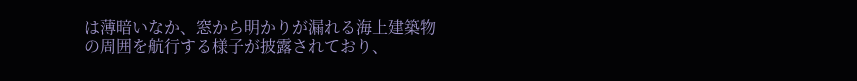は薄暗いなか、窓から明かりが漏れる海上建築物の周囲を航行する様子が披露されており、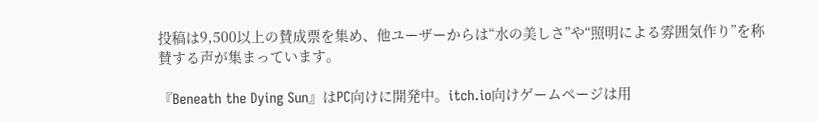投稿は9,500以上の賛成票を集め、他ユーザーからは“水の美しさ”や“照明による雰囲気作り”を称賛する声が集まっています。

『Beneath the Dying Sun』はPC向けに開発中。itch.io向けゲームページは用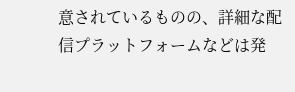意されているものの、詳細な配信プラットフォームなどは発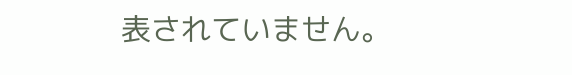表されていません。